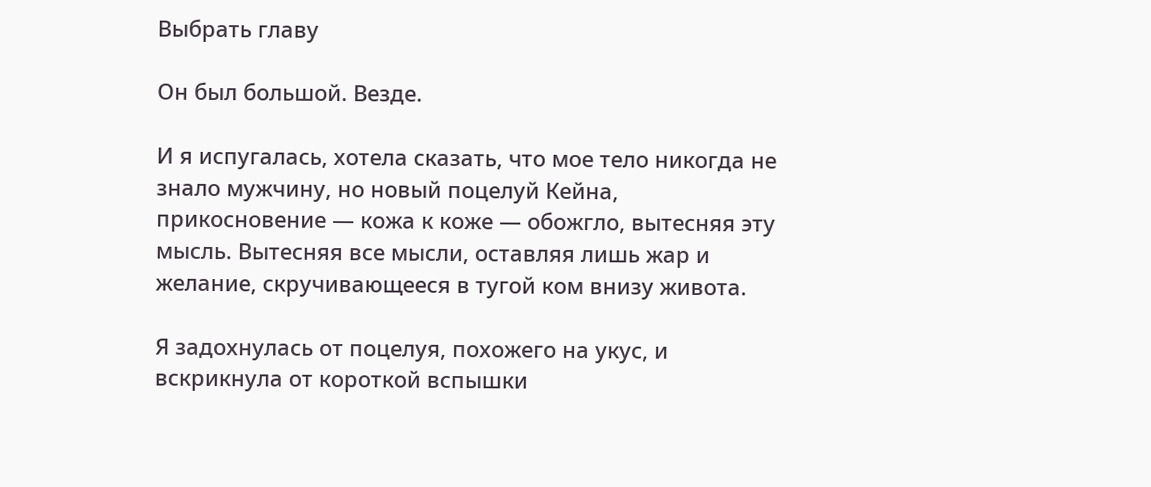Выбрать главу

Он был большой. Везде.

И я испугалась, хотела сказать, что мое тело никогда не знало мужчину, но новый поцелуй Кейна, прикосновение — кожа к коже — обожгло, вытесняя эту мысль. Вытесняя все мысли, оставляя лишь жар и желание, скручивающееся в тугой ком внизу живота.

Я задохнулась от поцелуя, похожего на укус, и вскрикнула от короткой вспышки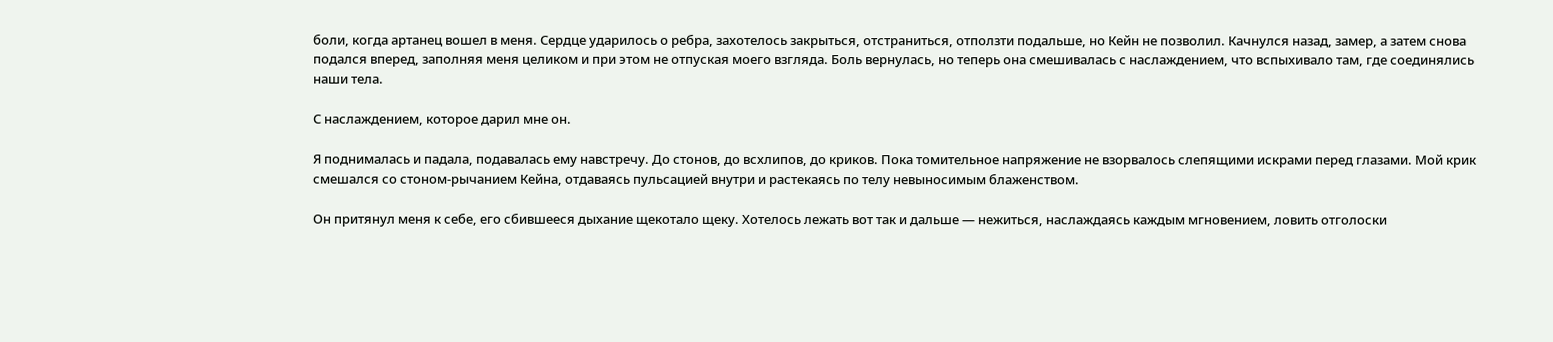боли, когда артанец вошел в меня. Сердце ударилось о ребра, захотелось закрыться, отстраниться, отползти подальше, но Кейн не позволил. Качнулся назад, замер, а затем снова подался вперед, заполняя меня целиком и при этом не отпуская моего взгляда. Боль вернулась, но теперь она смешивалась с наслаждением, что вспыхивало там, где соединялись наши тела.

С наслаждением, которое дарил мне он.

Я поднималась и падала, подавалась ему навстречу. До стонов, до всхлипов, до криков. Пока томительное напряжение не взорвалось слепящими искрами перед глазами. Мой крик смешался со стоном-рычанием Кейна, отдаваясь пульсацией внутри и растекаясь по телу невыносимым блаженством.

Он притянул меня к себе, его сбившееся дыхание щекотало щеку. Хотелось лежать вот так и дальше — нежиться, наслаждаясь каждым мгновением, ловить отголоски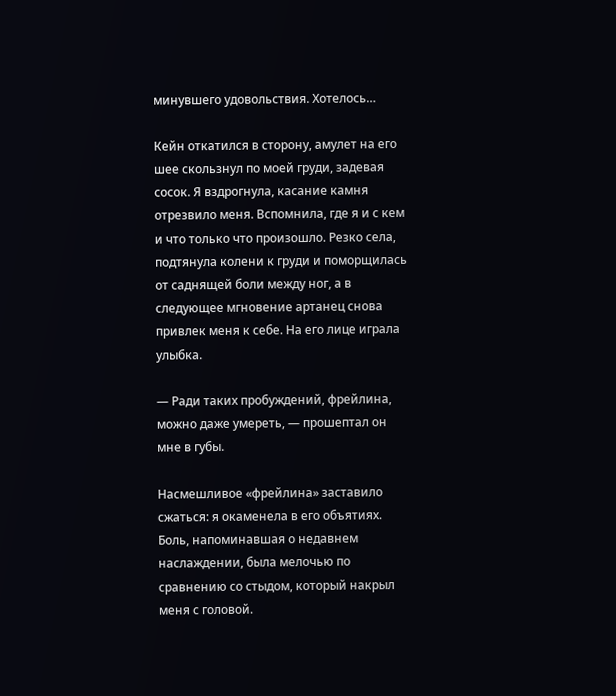минувшего удовольствия. Хотелось…

Кейн откатился в сторону, амулет на его шее скользнул по моей груди, задевая сосок. Я вздрогнула, касание камня отрезвило меня. Вспомнила, где я и с кем и что только что произошло. Резко села, подтянула колени к груди и поморщилась от саднящей боли между ног, а в следующее мгновение артанец снова привлек меня к себе. На его лице играла улыбка.

— Ради таких пробуждений, фрейлина, можно даже умереть, — прошептал он мне в губы.

Насмешливое «фрейлина» заставило сжаться: я окаменела в его объятиях. Боль, напоминавшая о недавнем наслаждении, была мелочью по сравнению со стыдом, который накрыл меня с головой.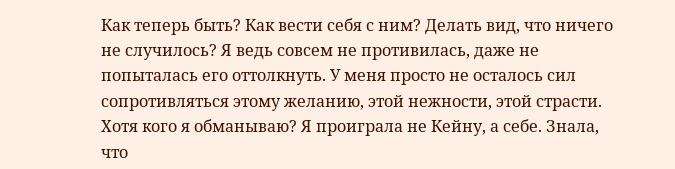Как теперь быть? Как вести себя с ним? Делать вид, что ничего не случилось? Я ведь совсем не противилась, даже не попыталась его оттолкнуть. У меня просто не осталось сил сопротивляться этому желанию, этой нежности, этой страсти. Хотя кого я обманываю? Я проиграла не Кейну, а себе. Знала, что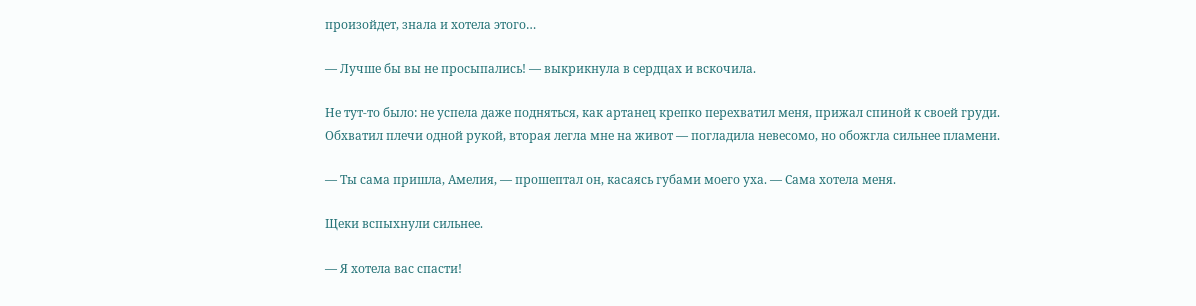произойдет, знала и хотела этого…

— Лучше бы вы не просыпались! — выкрикнула в сердцах и вскочила.

Не тут-то было: не успела даже подняться, как артанец крепко перехватил меня, прижал спиной к своей груди. Обхватил плечи одной рукой, вторая легла мне на живот — погладила невесомо, но обожгла сильнее пламени.

— Ты сама пришла, Амелия, — прошептал он, касаясь губами моего уха. — Сама хотела меня.

Щеки вспыхнули сильнее.

— Я хотела вас спасти!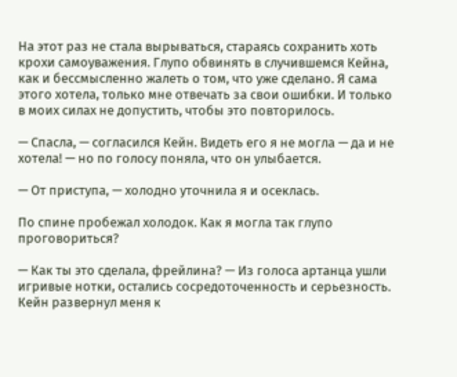На этот раз не стала вырываться, стараясь сохранить хоть крохи самоуважения. Глупо обвинять в случившемся Кейна, как и бессмысленно жалеть о том, что уже сделано. Я сама этого хотела, только мне отвечать за свои ошибки. И только в моих силах не допустить, чтобы это повторилось.

— Спасла, — согласился Кейн. Видеть его я не могла — да и не хотела! — но по голосу поняла, что он улыбается.

— От приступа, — холодно уточнила я и осеклась.

По спине пробежал холодок. Как я могла так глупо проговориться?

— Как ты это сделала, фрейлина? — Из голоса артанца ушли игривые нотки, остались сосредоточенность и серьезность. Кейн развернул меня к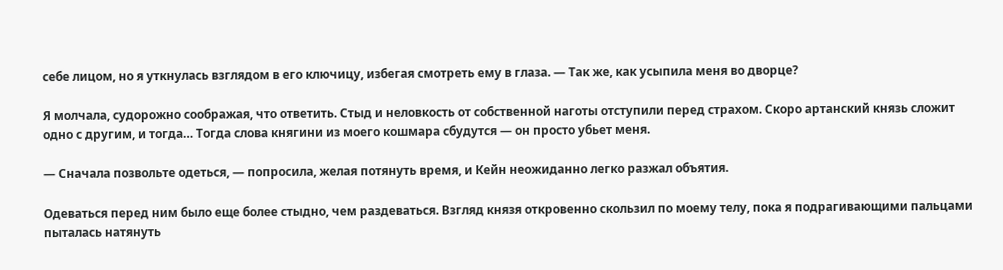себе лицом, но я уткнулась взглядом в его ключицу, избегая смотреть ему в глаза. — Так же, как усыпила меня во дворце?

Я молчала, судорожно соображая, что ответить. Стыд и неловкость от собственной наготы отступили перед страхом. Скоро артанский князь сложит одно с другим, и тогда… Тогда слова княгини из моего кошмара сбудутся — он просто убьет меня.

— Сначала позвольте одеться, — попросила, желая потянуть время, и Кейн неожиданно легко разжал объятия.

Одеваться перед ним было еще более стыдно, чем раздеваться. Взгляд князя откровенно скользил по моему телу, пока я подрагивающими пальцами пыталась натянуть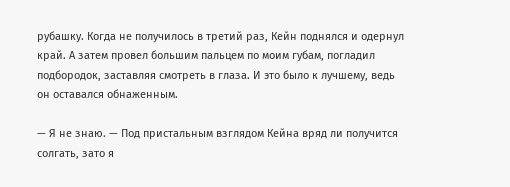рубашку. Когда не получилось в третий раз, Кейн поднялся и одернул край. А затем провел большим пальцем по моим губам, погладил подбородок, заставляя смотреть в глаза. И это было к лучшему, ведь он оставался обнаженным.

— Я не знаю. — Под пристальным взглядом Кейна вряд ли получится солгать, зато я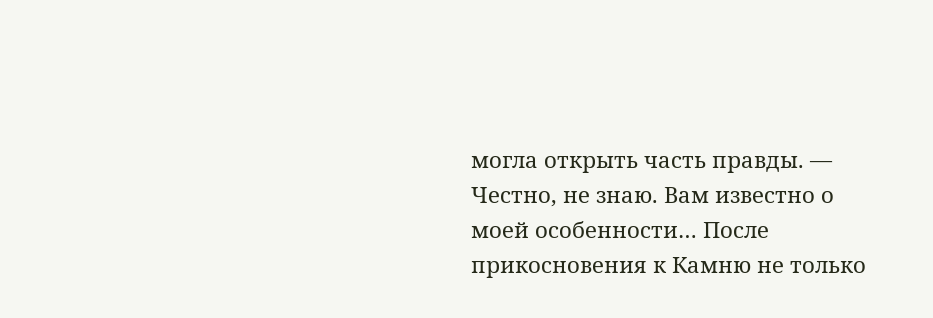могла открыть часть правды. — Честно, не знаю. Вам известно о моей особенности… После прикосновения к Камню не только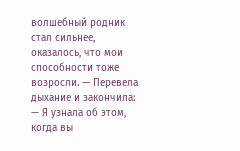волшебный родник стал сильнее, оказалось, что мои способности тоже возросли. — Перевела дыхание и закончила: — Я узнала об этом, когда вы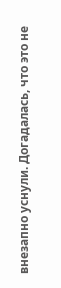внезапно уснули. Догадалась, что это не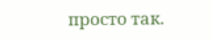просто так.